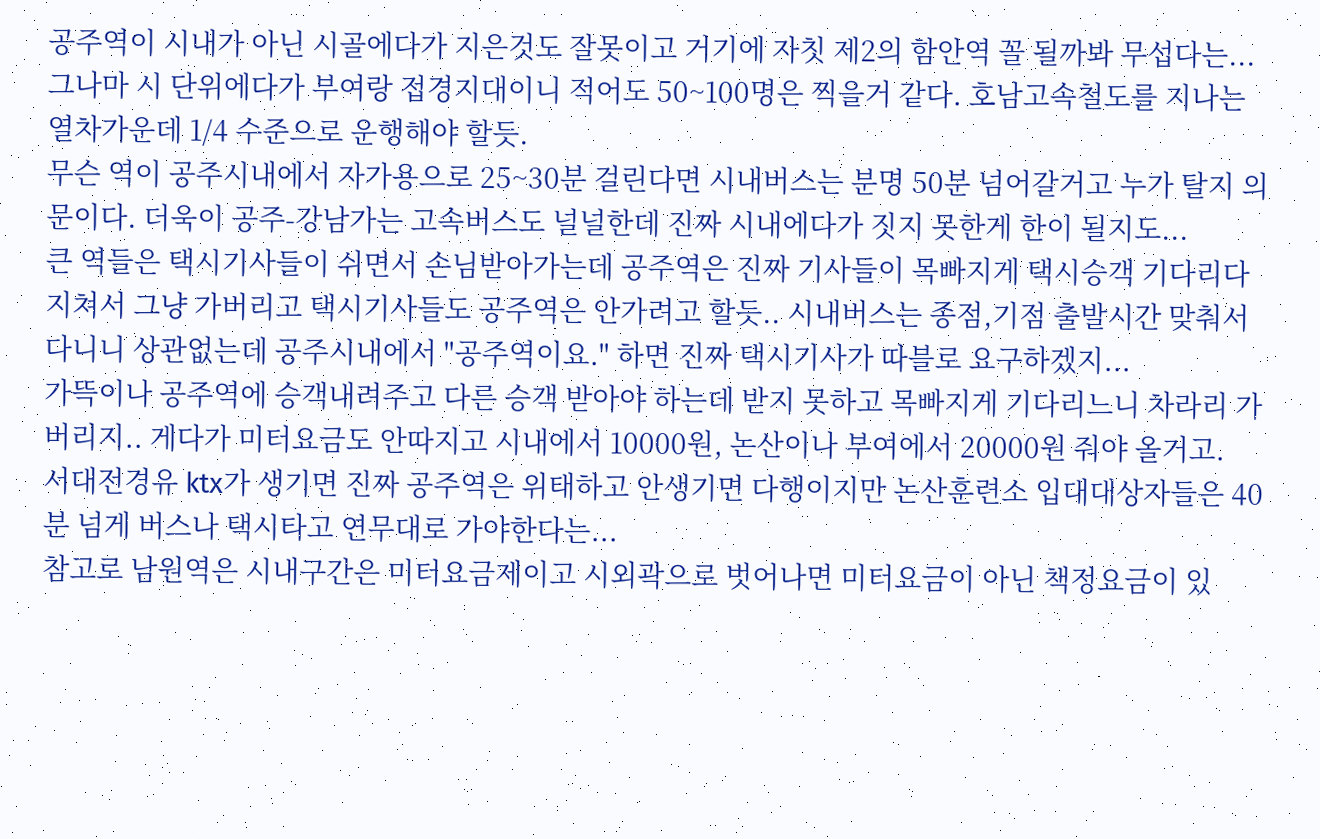공주역이 시내가 아닌 시골에다가 지은것도 잘못이고 거기에 자칫 제2의 함안역 꼴 될까봐 무섭다는...
그나마 시 단위에다가 부여랑 접경지대이니 적어도 50~100명은 찍을거 같다. 호남고속철도를 지나는 열차가운데 1/4 수준으로 운행해야 할듯.
무슨 역이 공주시내에서 자가용으로 25~30분 걸린다면 시내버스는 분명 50분 넘어갈거고 누가 탈지 의문이다. 더욱이 공주-강남가는 고속버스도 널널한데 진짜 시내에다가 짓지 못한게 한이 될지도...
큰 역들은 택시기사들이 쉬면서 손님받아가는데 공주역은 진짜 기사들이 목빠지게 택시승객 기다리다 지쳐서 그냥 가버리고 택시기사들도 공주역은 안가려고 할듯.. 시내버스는 종점,기점 출발시간 맞춰서 다니니 상관없는데 공주시내에서 "공주역이요." 하면 진짜 택시기사가 따블로 요구하겠지...
가뜩이나 공주역에 승객내려주고 다른 승객 받아야 하는데 받지 못하고 목빠지게 기다리느니 차라리 가버리지.. 게다가 미터요금도 안따지고 시내에서 10000원, 논산이나 부여에서 20000원 줘야 올거고.
서대전경유 ktx가 생기면 진짜 공주역은 위태하고 안생기면 다행이지만 논산훈련소 입대대상자들은 40분 넘게 버스나 택시타고 연무대로 가야한다는...
참고로 남원역은 시내구간은 미터요금제이고 시외곽으로 벗어나면 미터요금이 아닌 책정요금이 있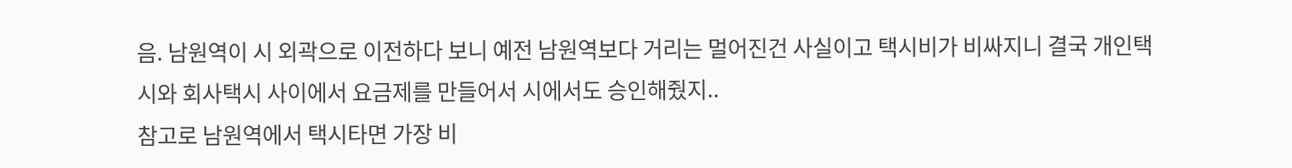음. 남원역이 시 외곽으로 이전하다 보니 예전 남원역보다 거리는 멀어진건 사실이고 택시비가 비싸지니 결국 개인택시와 회사택시 사이에서 요금제를 만들어서 시에서도 승인해줬지..
참고로 남원역에서 택시타면 가장 비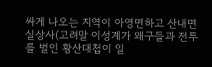싸게 나오는 지역이 아영면하고 산내면 실상사(고려말 이성계가 왜구들과 전투를 벌인 황산대첩이 일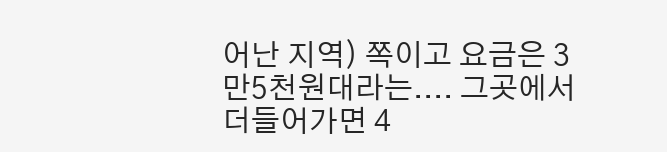어난 지역) 쪽이고 요금은 3만5천원대라는.... 그곳에서 더들어가면 4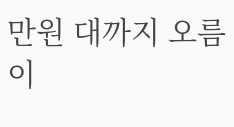만원 대까지 오름
이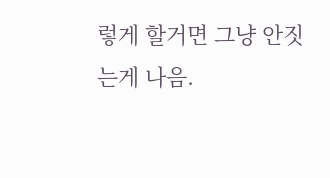렇게 할거면 그냥 안짓는게 나음.